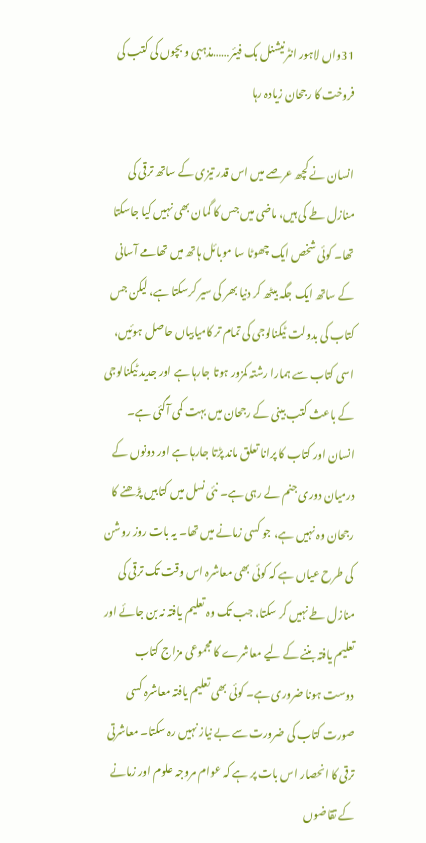31واں لاہور انٹرنیشنل بک فیئر……مذہبی و بچوں کی کتب کی فروخت کا رجحان زیادہ رہا

انسان نے کچھ عرصے میں اس قدر تیزی کے ساتھ ترقی کی منازل طے کی ہیں، ماضی میں جس کا گمان بھی نہیں کیا جاسکتا تھا۔ کوئی شخص ایک چھوٹا سا موبائل ہاتھ میں تھامے آسانی کے ساتھ ایک جگہ بیٹھ کر دنیا بھر کی سیر کرسکتا ہے، لیکن جس کتاب کی بدولت ٹیکنالوجی کی تمام تر کامیابیاں حاصل ہوئیں، اسی کتاب سے ہمارا رشتہ کمزور ہوتا جارہا ہے اور جدید ٹیکنالوجی کے باعث کتب بینی کے رجحان میں بہت کمی آگئی ہے۔ انسان اور کتاب کا پرانا تعلق ماند پڑتا جارہا ہے اور دونوں کے درمیان دوری جنم لے رہی ہے۔ نئی نسل میں کتابیں پڑھنے کا رجحان وہ نہیں ہے، جو کسی زمانے میں تھا۔ یہ بات روز روشن کی طرح عیاں ہے کہ کوئی بھی معاشرہ اس وقت تک ترقی کی منازل طے نہیں کر سکتا، جب تک وہ تعلیم یافتہ نہ بن جائے اور تعلیم یافتہ بننے کے لیے معاشرے کا مجموعی مزاج کتاب دوست ہونا ضروری ہے۔ کوئی بھی تعلیم یافتہ معاشرہ کسی صورت کتاب کی ضرورت سے بے نیاز نہیں رہ سکتا۔ معاشرتی ترقی کا انحصار اس بات پر ہے کہ عوام مروجہ علوم اور زمانے کے تقاضوں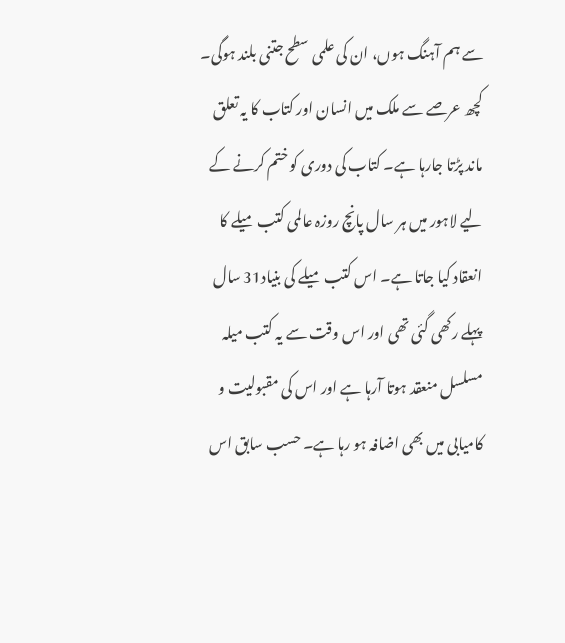سے ہم آہنگ ہوں، ان کی علمی سطح جتنی بلند ہوگی۔ کچھ عرصے سے ملک میں انسان اور کتاب کا یہ تعلق ماند پڑتا جارہا ہے۔ کتاب کی دوری کو ختم کرنے کے لیے لاہور میں ہر سال پانچ روزہ عالمی کتب میلے کا انعقاد کیا جاتا ہے۔ اس کتب میلے کی بنیاد31 سال پہلے رکھی گئی تھی اور اس وقت سے یہ کتب میلہ مسلسل منعقد ہوتا آرہا ہے اور اس کی مقبولیت و کامیابی میں بھی اضافہ ہو رہا ہے۔ حسب سابق اس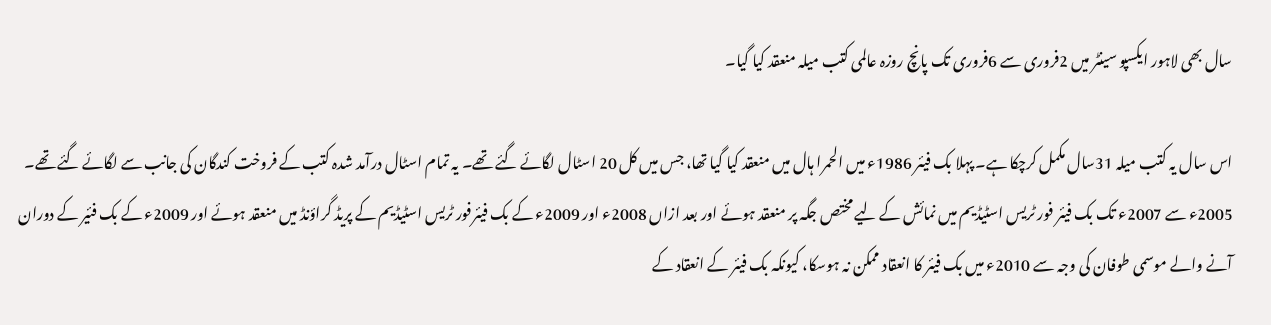سال بھی لاہور ایکسپو سینٹر میں 2فروری سے 6فروری تک پانچ روزہ عالمی کتب میلہ منعقد کیا گیا۔

اس سال یہ کتب میلہ 31سال مکمل کرچکا ہے۔ پہلا بک فیئر 1986ء میں الحمرا ہال میں منعقد کیا گیا تھا، جس میں کل 20 اسٹال لگائے گئے تھے۔ یہ تمام اسٹال درآمد شدہ کتب کے فروخت کندگان کی جانب سے لگائے گئے تھے۔ 2005ء سے 2007ء تک بک فیئر فور ٹریس اسٹیڈیم میں نمائش کے لیے مختص جگہ پر منعقد ہوئے اور بعد ازاں 2008ء اور 2009ء کے بک فیئرفور ٹریس اسٹیڈیم کے پریڈ گراؤنڈ میں منعقد ہوئے اور 2009ء کے بک فئیر کے دوران آنے والے موسمی طوفان کی وجہ سے 2010ء میں بک فیئر کا انعقاد ممکن نہ ہوسکا، کیونکہ بک فیئر کے انعقاد کے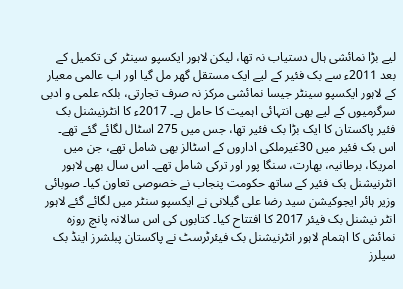لیے بڑا نمائشی ہال دستیاب نہ تھا، لیکن لاہور ایکسپو سینٹر کی تکمیل کے بعد 2011ء سے بک فئیر کے لیے ایک مستقل گھر مل گیا اور اب عالمی معیار کے لاہور ایکسپو سینٹر جیسا نمائشی مرکز نہ صرف تجارتی، بلکہ علمی و ادبی سرگرمیوں کے لیے بھی انتہائی اہمیت کا حامل ہے۔ 2017ء کا انٹرنیشنل بک فئیر پاکستان کا ایک بڑا بک فئیر تھا، جس میں 275 اسٹال لگائے گئے تھے۔ اس بک فئیر میں 30غیرملکی اداروں کے اسٹالز بھی شامل تھے، جن میں امریکا، برطانیہ، بھارت، سنگا پور اور ترکی شامل تھے۔ اس سال بھی لاہور انٹرنیشنل بک فئیر کے ساتھ حکومت پنجاب نے خصوصی تعاون کیا۔ صوبائی وزیر ہائر ایجوکیشن سید رضا علی گیلانی نے ایکسپو سنٹر میں لگائے گئے لاہور انٹر نیشنل بک فیئر 2017 کا افتتاح کیا۔ کتابوں کی اس سالانہ پانچ روزہ نمائش کا اہتمام لاہور انٹرنیشنل بک فیئرٹرسٹ نے پاکستان پبلشرز اینڈ بک سیلرز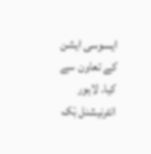ایسوسی ایشن کے تعاون سے کیا۔ لاہور انٹرنیشنل بْک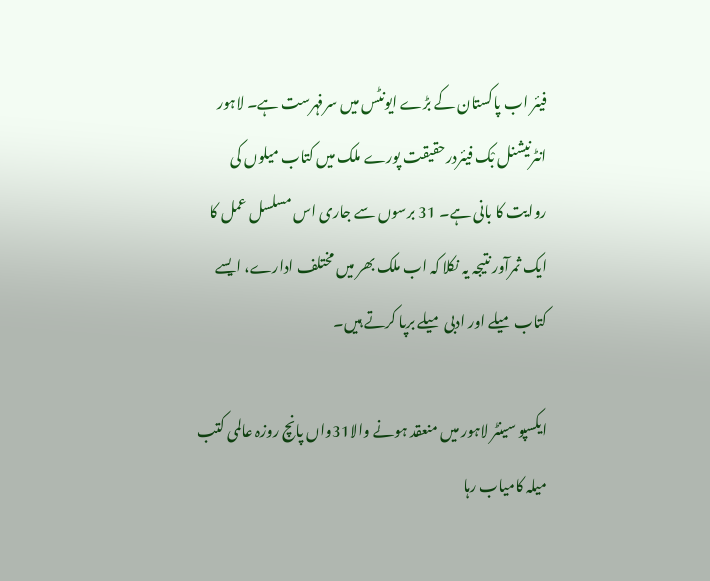فیئر اب پاکستان کے بڑے ایونٹس میں سرفہرست ہے۔ لاہور انٹرنیشنل بْک فیئردرحقیقت پورے ملک میں کتاب میلوں کی روایت کا بانی ہے۔ 31 برسوں سے جاری اس مسلسل عمل کا ایک ثمرآور نتیجہ یہ نکلا کہ اب ملک بھر میں مختلف ادارے، ایسے کتاب میلے اور ادبی میلے برپا کرتے ہیں۔

ایکسپو سینٹر لاہور میں منعقد ہونے والا31واں پانچ روزہ عالمی کتب میلہ کامیاب رہا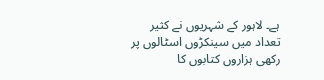ہے۔ لاہور کے شہریوں نے کثیر تعداد میں سینکڑوں اسٹالوں پر رکھی ہزاروں کتابوں کا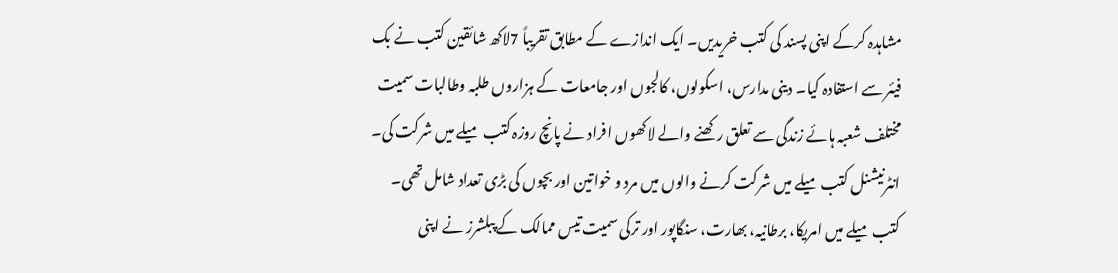مشاہدہ کرکے اپنی پسند کی کتب خریدیں۔ ایک اندازے کے مطابق تقریباً 7لاکھ شائقین کتب نے بک فیئر سے استفادہ کیا۔ دینی مدارس، اسکولوں، کالجوں اور جامعات کے ہزاروں طلبہ وطالبات سمیت مختلف شعبہ ہائے زندگی سے تعلق رکھنے والے لاکھوں افراد نے پانچ روزہ کتب میلے میں شرکت کی۔ انٹرنیشنل کتب میلے میں شرکت کرنے والوں میں مرد و خواتین اور بچوں کی بڑی تعداد شامل تھی۔ کتب میلے میں امریکا، برطانیہ، بھارت، سنگاپور اور ترکی سمیت تیس ممالک کے پبلشرز نے اپنی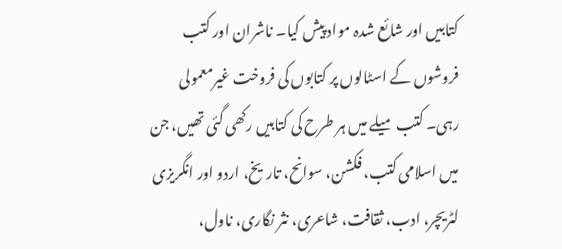کتابیں اور شائع شدہ مواد پیش کیا۔ ناشران اور کتب فروشوں کے اسٹالوں پر کتابوں کی فروخت غیرمعمولی رہی۔ کتب میلے میں ہر طرح کی کتابیں رکھی گئی تھیں، جن میں اسلامی کتب، فکشن، سوانح، تاریخ، اردو اور انگریزی لٹریچر، ادب، ثقافت، شاعری، نثر نگاری، ناول،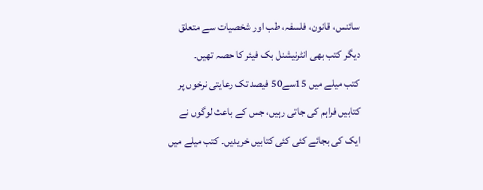سائنس، قانون، فلسفہ، طب اور شخصیات سے متعلق دیگر کتب بھی انٹرنیشنل بک فیئر کا حصہ تھیں۔
کتب میلے میں 15سے50 فیصد تک رعایتی نرخوں پر کتابیں فراہم کی جاتی رہیں، جس کے باعث لوگوں نے ایک کی بجائے کئی کئی کتابیں خریدیں۔ کتب میلے میں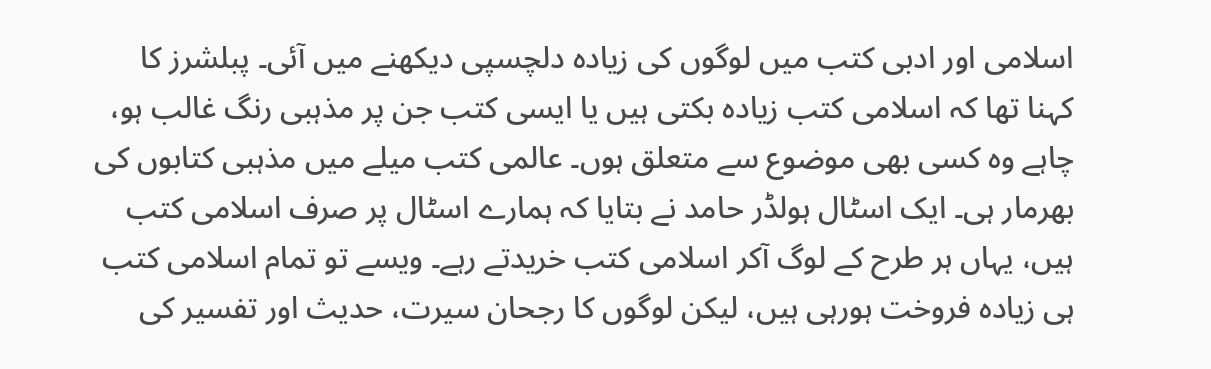اسلامی اور ادبی کتب میں لوگوں کی زیادہ دلچسپی دیکھنے میں آئی۔ پبلشرز کا کہنا تھا کہ اسلامی کتب زیادہ بکتی ہیں یا ایسی کتب جن پر مذہبی رنگ غالب ہو، چاہے وہ کسی بھی موضوع سے متعلق ہوں۔ عالمی کتب میلے میں مذہبی کتابوں کی بھرمار ہی۔ ایک اسٹال ہولڈر حامد نے بتایا کہ ہمارے اسٹال پر صرف اسلامی کتب ہیں، یہاں ہر طرح کے لوگ آکر اسلامی کتب خریدتے رہے۔ ویسے تو تمام اسلامی کتب ہی زیادہ فروخت ہورہی ہیں، لیکن لوگوں کا رجحان سیرت، حدیث اور تفسیر کی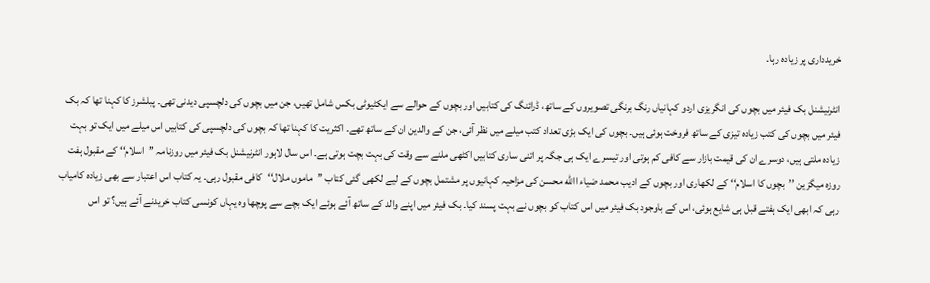خریدداری پر زیادہ رہا۔

انٹرنیشنل بک فیئر میں بچوں کی انگریزی اردو کہانیاں رنگ برنگی تصویروں کے ساتھ، ڈرائنگ کی کتابیں اور بچوں کے حوالے سے ایکٹیوٹی بکس شامل تھیں، جن میں بچوں کی دلچسپی دیدنی تھی۔ پبلشرز کا کہنا تھا کہ بک فیئر میں بچوں کی کتب زیادہ تیزی کے ساتھ فروخت ہوئی ہیں۔ بچوں کی ایک بڑی تعداد کتب میلے میں نظر آئی، جن کے والدین ان کے ساتھ تھے۔ اکثریت کا کہنا تھا کہ بچوں کی دلچسپی کی کتابیں اس میلے میں ایک تو بہت زیادہ ملتی ہیں، دوسرے ان کی قیمت بازار سے کافی کم ہوتی اور تیسرے ایک ہی جگہ پر اتنی ساری کتابیں اکٹھی ملنے سے وقت کی بہت بچت ہوتی ہے۔ اس سال لاہور انٹرنیشنل بک فیئر میں روزنامہ ’’اسلام‘‘ کے مقبول ہفت روزہ میگزین ’’بچوں کا اسلام‘‘ کے لکھاری اور بچوں کے ادیب محمد ضیاء االله محسن کی مزاحیہ کہانیوں پر مشتمل بچوں کے لیے لکھی گئی کتاب ’’ماموں ملال‘‘کافی مقبول رہی۔ یہ کتاب اس اعتبار سے بھی زیادہ کامیاب رہی کہ ابھی ایک ہفتے قبل ہی شایع ہوئی، اس کے باوجود بک فیئر میں اس کتاب کو بچوں نے بہت پسند کیا۔ بک فیئر میں اپنے والد کے ساتھ آئے ہوئے ایک بچے سے پوچھا وہ یہاں کونسی کتاب خریدنے آئے ہیں؟ تو اس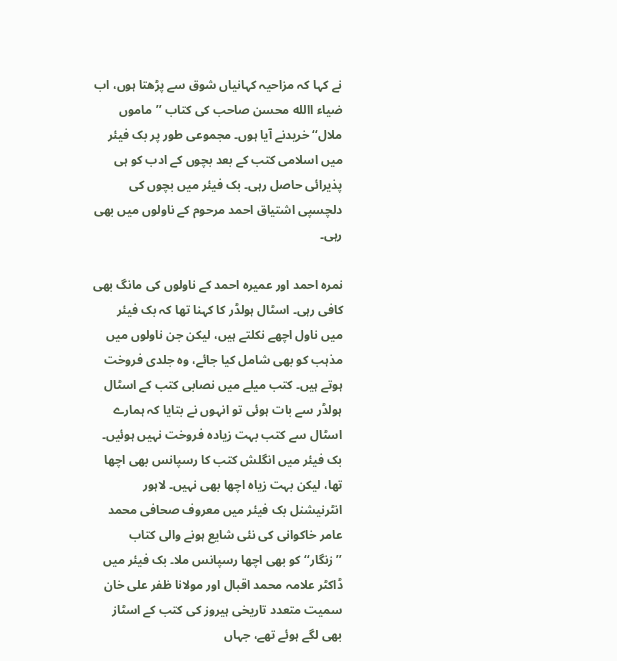نے کہا کہ مزاحیہ کہانیاں شوق سے پڑھتا ہوں، اب ضیاء االله محسن صاحب کی کتاب ’’ماموں ملال‘‘ خریدنے آیا ہوں۔ مجموعی طور پر بک فیئر میں اسلامی کتب کے بعد بچوں کے ادب کو ہی پذیرائی حاصل رہی۔ بک فیئر میں بچوں کی دلچسپی اشتیاق احمد مرحوم کے ناولوں میں بھی رہی۔

نمرہ احمد اور عمیرہ احمد کے ناولوں کی مانگ بھی کافی رہی۔ اسٹال ہولڈر کا کہنا تھا کہ بک فیئر میں ناول اچھے نکلتے ہیں، لیکن جن ناولوں میں مذہب کو بھی شامل کیا جائے، وہ جلدی فروخت ہوتے ہیں۔ کتب میلے میں نصابی کتب کے اسٹال ہولڈر سے بات ہوئی تو انہوں نے بتایا کہ ہمارے اسٹال سے کتب بہت زیادہ فروخت نہیں ہوئیں۔ بک فیئر میں انگلش کتب کا رسپانس بھی اچھا تھا، لیکن بہت زیاہ اچھا بھی نہیں۔ لاہور انٹرنیشنل بک فیئر میں معروف صحافی محمد عامر خاکوانی کی نئی شایع ہونے والی کتاب ’’زنگار‘‘ کو بھی اچھا رسپانس ملا۔ بک فیئر میں ڈاکٹر علامہ محمد اقبال اور مولانا ظفر علی خان سمیت متعدد تاریخی ہیروز کی کتب کے اسٹاز بھی لگے ہوئے تھے، جہاں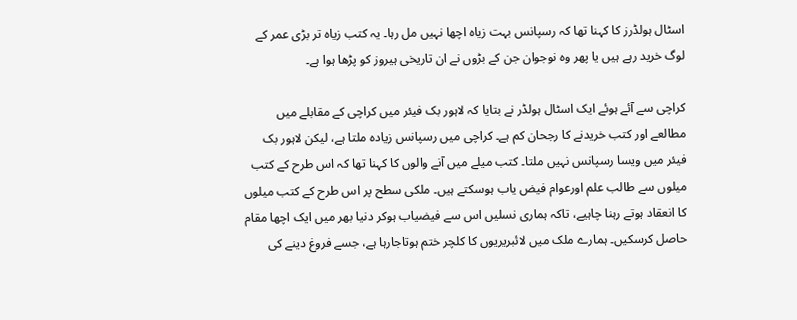اسٹال ہولڈرز کا کہنا تھا کہ رسپانس بہت زیاہ اچھا نہیں مل رہا۔ یہ کتب زیاہ تر بڑی عمر کے لوگ خرید رہے ہیں یا پھر وہ نوجوان جن کے بڑوں نے ان تاریخی ہیروز کو پڑھا ہوا ہے۔

کراچی سے آئے ہوئے ایک اسٹال ہولڈر نے بتایا کہ لاہور بک فیئر میں کراچی کے مقابلے میں مطالعے اور کتب خریدنے کا رجحان کم ہے۔ کراچی میں رسپانس زیادہ ملتا ہے، لیکن لاہور بک فیئر میں ویسا رسپانس نہیں ملتا۔ کتب میلے میں آنے والوں کا کہنا تھا کہ اس طرح کے کتب میلوں سے طالب علم اورعوام فیض یاب ہوسکتے ہیں۔ ملکی سطح پر اس طرح کے کتب میلوں کا انعقاد ہوتے رہنا چاہیے، تاکہ ہماری نسلیں اس سے فیضیاب ہوکر دنیا بھر میں ایک اچھا مقام حاصل کرسکیں۔ ہمارے ملک میں لائبریریوں کا کلچر ختم ہوتاجارہا ہے، جسے فروغ دینے کی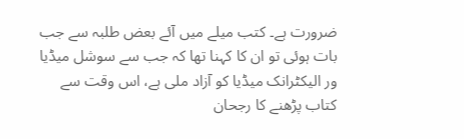ضرورت ہے۔ کتب میلے میں آئے بعض طلبہ سے جب بات ہوئی تو ان کا کہنا تھا کہ جب سے سوشل میڈیا ور الیکٹرانک میڈیا کو آزاد ملی ہے، اس وقت سے کتاب پڑھنے کا رجحان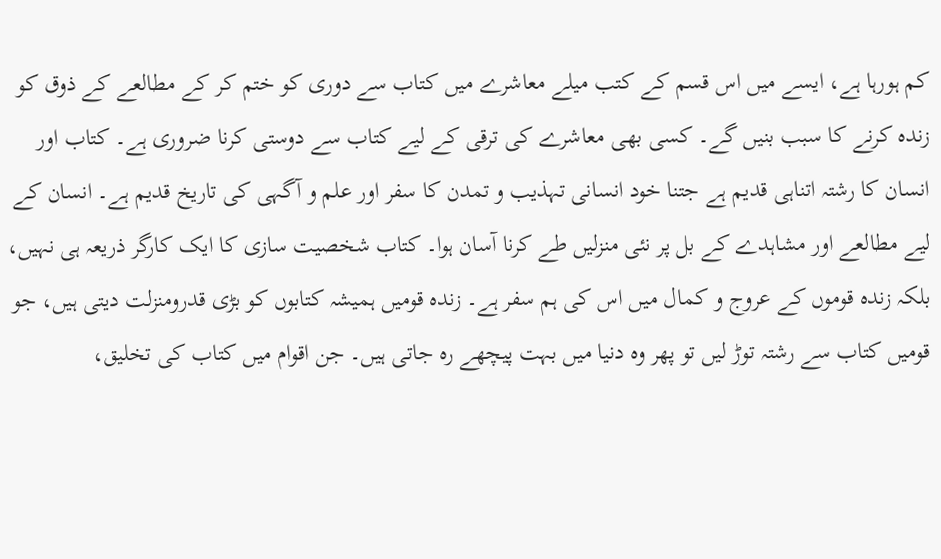کم ہورہا ہے، ایسے میں اس قسم کے کتب میلے معاشرے میں کتاب سے دوری کو ختم کر کے مطالعے کے ذوق کو زندہ کرنے کا سبب بنیں گے۔ کسی بھی معاشرے کی ترقی کے لیے کتاب سے دوستی کرنا ضروری ہے۔ کتاب اور انسان کا رشتہ اتناہی قدیم ہے جتنا خود انسانی تہذیب و تمدن کا سفر اور علم و آگہی کی تاریخ قدیم ہے۔ انسان کے لیے مطالعے اور مشاہدے کے بل پر نئی منزلیں طے کرنا آسان ہوا۔ کتاب شخصیت سازی کا ایک کارگر ذریعہ ہی نہیں، بلکہ زندہ قوموں کے عروج و کمال میں اس کی ہم سفر ہے۔ زندہ قومیں ہمیشہ کتابوں کو بڑی قدرومنزلت دیتی ہیں، جو قومیں کتاب سے رشتہ توڑ لیں تو پھر وہ دنیا میں بہت پیچھے رہ جاتی ہیں۔ جن اقوام میں کتاب کی تخلیق،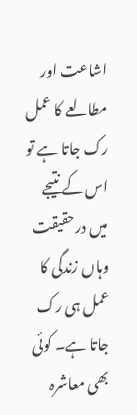اشاعت اور مطالعے کا عمل رک جاتا ہے تو اس کے نتیجے میں درحقیقت وہاں زندگی کا عمل ہی رک جاتا ہے۔ کوئی بھی معاشرہ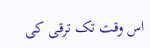اس وقت تک ترقی کی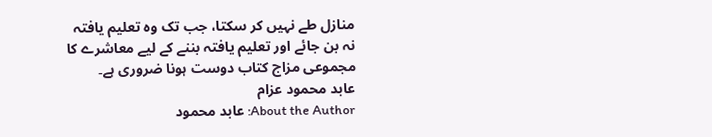منازل طے نہیں کر سکتا، جب تک وہ تعلیم یافتہ نہ بن جائے اور تعلیم یافتہ بننے کے لیے معاشرے کا مجموعی مزاج کتاب دوست ہونا ضروری ہے۔
عابد محمود عزام
About the Author: عابد محمود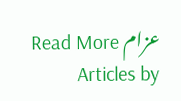عزام Read More Articles by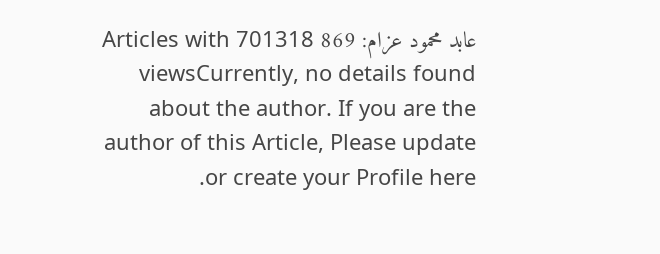عابد محمود عزام: 869 Articles with 701318 viewsCurrently, no details found about the author. If you are the author of this Article, Please update or create your Profile here.